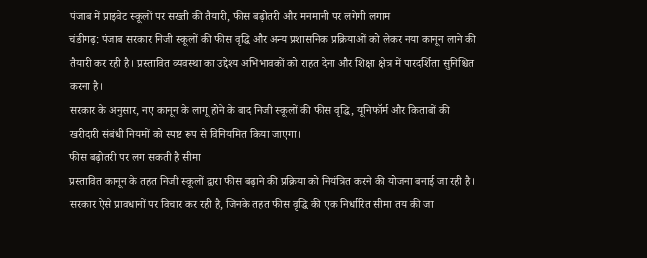पंजाब में प्राइवेट स्कूलों पर सख्ती की तैयारी, फीस बढ़ोतरी और मनमानी पर लगेगी लगाम
चंडीगढ़: पंजाब सरकार निजी स्कूलों की फीस वृद्धि और अन्य प्रशासनिक प्रक्रियाओं को लेकर नया कानून लाने की तैयारी कर रही है। प्रस्तावित व्यवस्था का उद्देश्य अभिभावकों को राहत देना और शिक्षा क्षेत्र में पारदर्शिता सुनिश्चित करना है।
सरकार के अनुसार, नए कानून के लागू होने के बाद निजी स्कूलों की फीस वृद्धि, यूनिफॉर्म और किताबों की खरीदारी संबंधी नियमों को स्पष्ट रूप से विनियमित किया जाएगा।
फीस बढ़ोतरी पर लग सकती है सीमा
प्रस्तावित कानून के तहत निजी स्कूलों द्वारा फीस बढ़ाने की प्रक्रिया को नियंत्रित करने की योजना बनाई जा रही है। सरकार ऐसे प्रावधानों पर विचार कर रही है, जिनके तहत फीस वृद्धि की एक निर्धारित सीमा तय की जा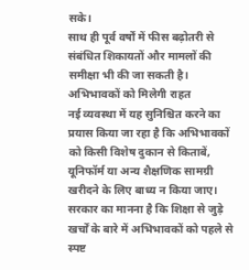सके।
साथ ही पूर्व वर्षों में फीस बढ़ोतरी से संबंधित शिकायतों और मामलों की समीक्षा भी की जा सकती है।
अभिभावकों को मिलेगी राहत
नई व्यवस्था में यह सुनिश्चित करने का प्रयास किया जा रहा है कि अभिभावकों को किसी विशेष दुकान से किताबें, यूनिफॉर्म या अन्य शैक्षणिक सामग्री खरीदने के लिए बाध्य न किया जाए।
सरकार का मानना है कि शिक्षा से जुड़े खर्चों के बारे में अभिभावकों को पहले से स्पष्ट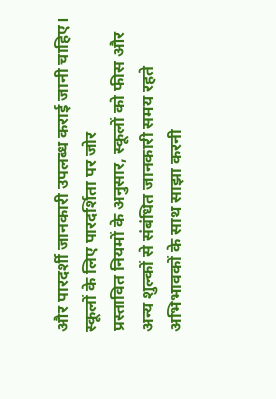और पारदर्शी जानकारी उपलब्ध कराई जानी चाहिए।
स्कूलों के लिए पारदर्शिता पर जोर
प्रस्तावित नियमों के अनुसार, स्कूलों को फीस और अन्य शुल्कों से संबंधित जानकारी समय रहते अभिभावकों के साथ साझा करनी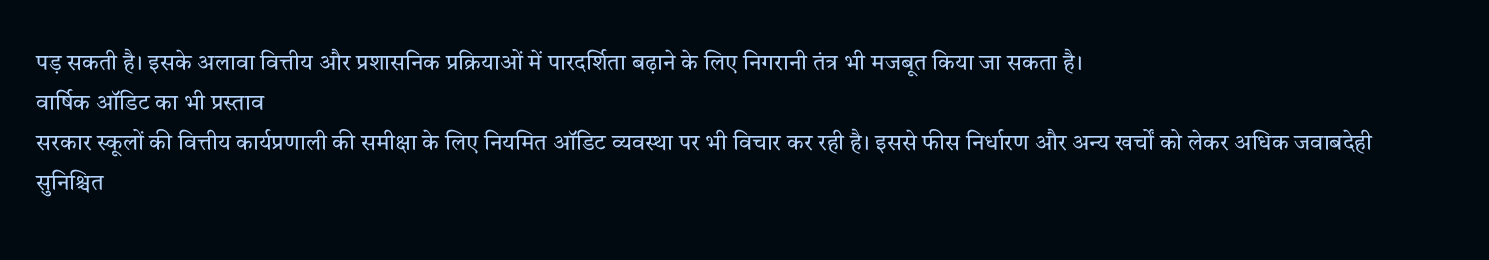पड़ सकती है। इसके अलावा वित्तीय और प्रशासनिक प्रक्रियाओं में पारदर्शिता बढ़ाने के लिए निगरानी तंत्र भी मजबूत किया जा सकता है।
वार्षिक ऑडिट का भी प्रस्ताव
सरकार स्कूलों की वित्तीय कार्यप्रणाली की समीक्षा के लिए नियमित ऑडिट व्यवस्था पर भी विचार कर रही है। इससे फीस निर्धारण और अन्य खर्चों को लेकर अधिक जवाबदेही सुनिश्चित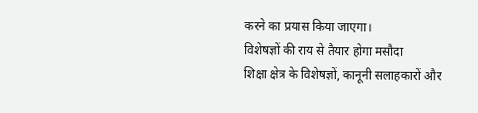करने का प्रयास किया जाएगा।
विशेषज्ञों की राय से तैयार होगा मसौदा
शिक्षा क्षेत्र के विशेषज्ञों, कानूनी सलाहकारों और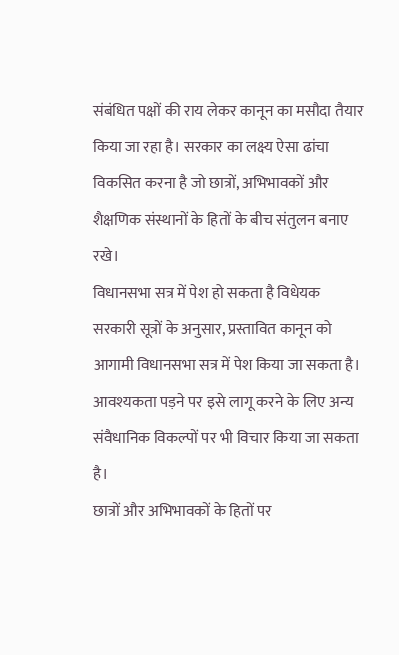संबंधित पक्षों की राय लेकर कानून का मसौदा तैयार किया जा रहा है। सरकार का लक्ष्य ऐसा ढांचा विकसित करना है जो छात्रों, अभिभावकों और शैक्षणिक संस्थानों के हितों के बीच संतुलन बनाए रखे।
विधानसभा सत्र में पेश हो सकता है विधेयक
सरकारी सूत्रों के अनुसार, प्रस्तावित कानून को आगामी विधानसभा सत्र में पेश किया जा सकता है। आवश्यकता पड़ने पर इसे लागू करने के लिए अन्य संवैधानिक विकल्पों पर भी विचार किया जा सकता है।
छात्रों और अभिभावकों के हितों पर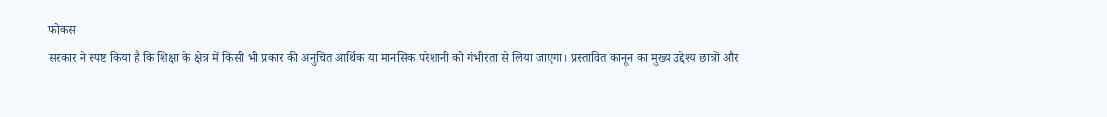फोकस
सरकार ने स्पष्ट किया है कि शिक्षा के क्षेत्र में किसी भी प्रकार की अनुचित आर्थिक या मानसिक परेशानी को गंभीरता से लिया जाएगा। प्रस्तावित कानून का मुख्य उद्देश्य छात्रों और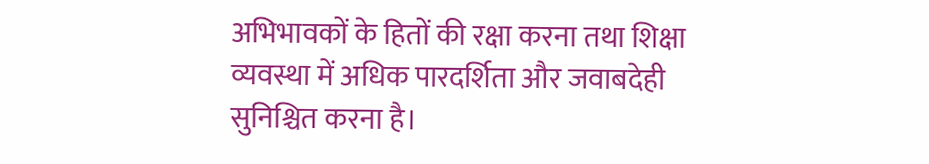अभिभावकों के हितों की रक्षा करना तथा शिक्षा व्यवस्था में अधिक पारदर्शिता और जवाबदेही सुनिश्चित करना है।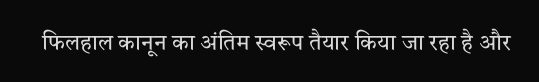फिलहाल कानून का अंतिम स्वरूप तैयार किया जा रहा है और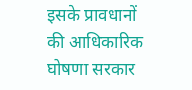इसके प्रावधानों की आधिकारिक घोषणा सरकार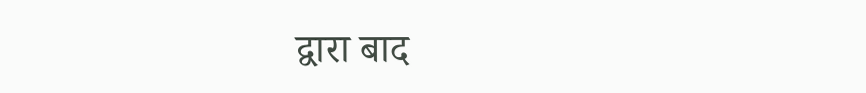द्वारा बाद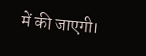में की जाएगी।